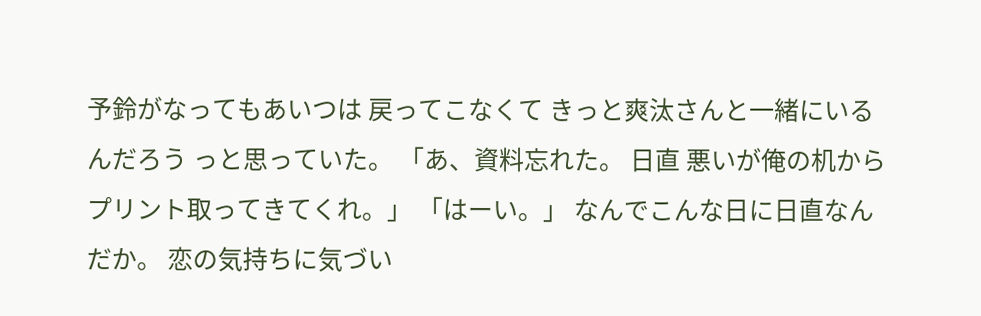予鈴がなってもあいつは 戻ってこなくて きっと爽汰さんと一緒にいるんだろう っと思っていた。 「あ、資料忘れた。 日直 悪いが俺の机から プリント取ってきてくれ。」 「はーい。」 なんでこんな日に日直なんだか。 恋の気持ちに気づい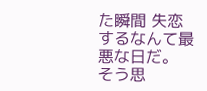た瞬間 失恋するなんて最悪な日だ。 そう思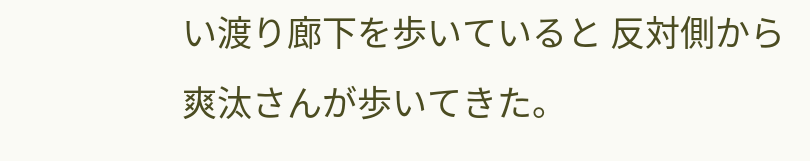い渡り廊下を歩いていると 反対側から爽汰さんが歩いてきた。